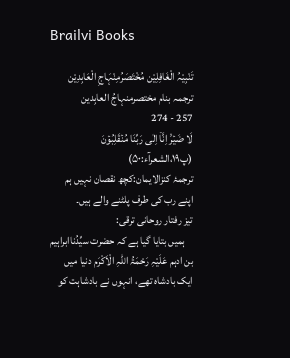Brailvi Books

تَنْبِیْہُ الْغَافِلِیْن مُخْتَصَرُمِنْہَاجِ الْعَابِدِیْن ترجمہ بنام مختصرمنہاجُ العابِدین
257 - 274
لَا ضَیۡرَ۫ اِنَّاۤ اِلٰی رَبِّنَا مُنۡقَلِبُوۡنَ (پ۱۹،الشعرآء:۵۰)
ترجمۂ کنزالایمان:کچھ نقصان نہیں ہم اپنے رب کی طرف پلٹنے والے ہیں۔
تیز رفتار روحانی ترقی:
    ہمیں بتایا گیا ہے کہ حضرت سیِّدُناابراہیم بن ادہم عَلَیْہِ رَحْمَۃُ اللہِ الْاَکْرَم دنیا میں ایک بادشاہ تھے، انہوں نے بادشاہت کو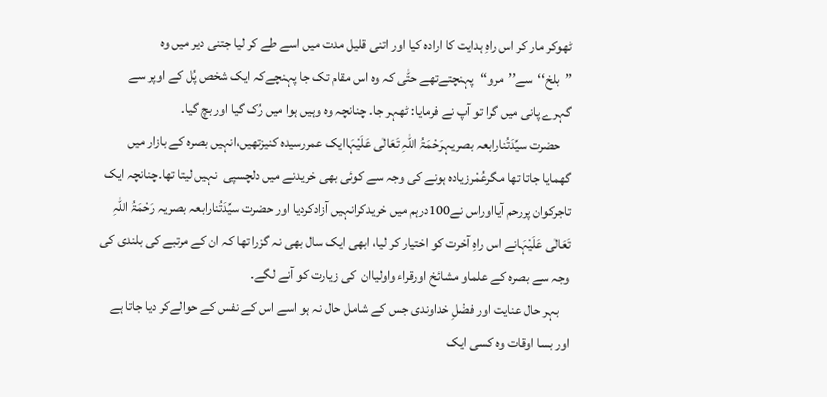ٹھوکر مار کر اس راہِ ہدایت کا ارادہ کیا اور اتنی قلیل مدت میں اسے طے کر لیا جتنی دیر میں وہ ’’بلخ‘‘سے’’مرو‘‘پہنچتےتھے حتّٰی کہ وہ اس مقام تک جا پہنچےکہ ایک شخص پُل کے اوپر سے گہرے پانی میں گرا تو آپ نے فرمایا: ٹھہر جا۔ چنانچہ وہ وہیں ہوا میں رُک گیا اور بچ گیا۔
    حضرت سیِّدَتُنارابعہ بصریہرَحْمَۃُ اللہِ تَعَالٰی عَلَیْہَاایک عمررسیدہ کنیزتھیں،انہیں بصرہ کے بازار میں گھمایا جاتا تھا مگرعُمْرزیادہ ہونے کی وجہ سے کوئی بھی خریدنے میں دلچسپی  نہیں لیتا تھا۔چنانچہ ایک تاجرکوان پررحم آیااوراس نے100درہم میں خریدکرانہیں آزادکردیا اور حضرت سیِّدَتُنارابعہ بصریہ رَحْمَۃُ اللہِ تَعَالٰی عَلَیْہَانے اس راہِ آخرت کو اختیار کر لیا، ابھی ایک سال بھی نہ گزرا تھا کہ ان کے مرتبے کی بلندی کی وجہ سے بصرہ کے علماو مشائخ اورقراء واولیاان  کی زیارت کو آنے لگے۔
    بہر حال عنایت اور فضْلِ خداوندی جس کے شامل حال نہ ہو اسے اس کے نفس کے حوالےکر دیا جاتا ہے اور بسا اوقات وہ کسی ایک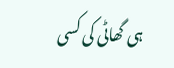ہی گھاٹی کی کسی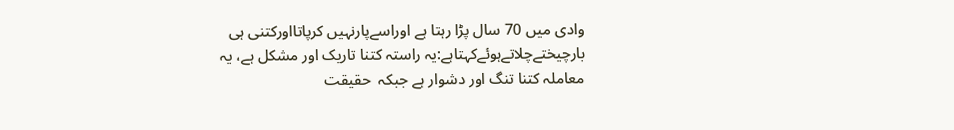وادی میں 70 سال پڑا رہتا ہے اوراسےپارنہیں کرپاتااورکتنی ہی بارچیختےچلاتےہوئےکہتاہے:یہ راستہ کتنا تاریک اور مشکل ہے، یہ معاملہ کتنا تنگ اور دشوار ہے جبکہ  حقیقت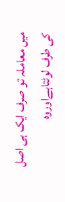میں معاملہ تو صرف ایک ہی اصل کی طرف لوٹتاہےاوروہ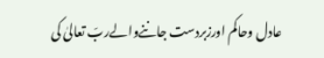عادل وحاکم اورزبردست جاننےوالےربّ تعالیٰ کی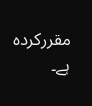مقررکردہ ہے۔